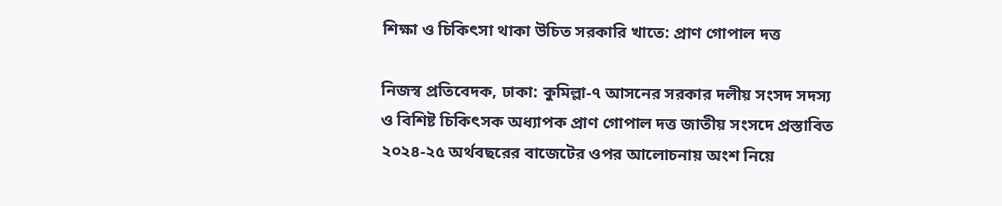শিক্ষা ও চিকিৎসা থাকা উচিত সরকারি খাতে: প্রাণ গোপাল দত্ত

নিজস্ব প্রতিবেদক, ঢাকা: কুমিল্লা-৭ আসনের সরকার দলীয় সংসদ সদস্য ও বিশিষ্ট চিকিৎসক অধ্যাপক প্রাণ গোপাল দত্ত জাতীয় সংসদে প্রস্তাবিত ২০২৪-২৫ অর্থবছরের বাজেটের ওপর আলোচনায় অংশ নিয়ে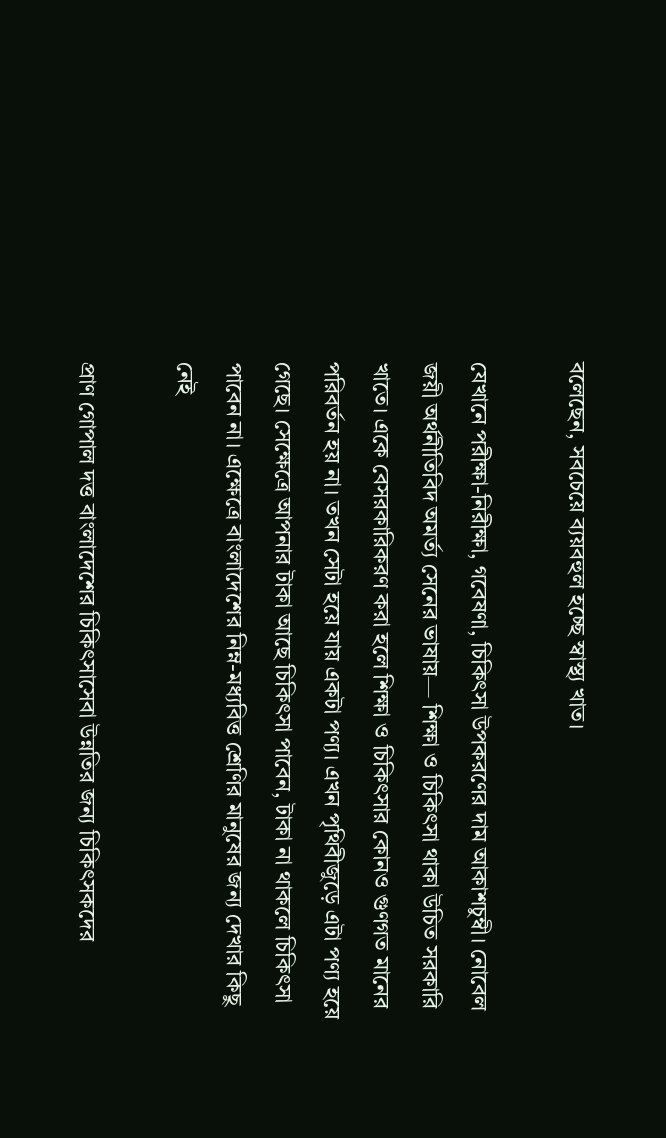বলেছেন, সবচেয়ে ব্যয়বহুল হচ্ছে স্বাস্থ্য খাত।

যেখানে পরীক্ষা-নিরীক্ষা, গবেষণা, চিকিৎসা উপকরণের দাম আকাশচুম্বী। নোবেল জয়ী অর্থনীতিবিদ অমর্ত্য সেনের ভাষায়— শিক্ষা ও চিকিৎসা থাকা উচিত সরকারি খাতে। একে বেসরকারিকরণ করা হলে শিক্ষা ও চিকিৎসার কোনও গুণগত মানের পরিবর্তন হয় না। তখন সেটা হয়ে যায় একটা পণ্য। এখন পৃথিবীজুড়ে এটা পণ্য হয়ে গেছে। সেক্ষেত্রে আপনার টাকা আছে চিকিৎসা পাবেন, টাকা না থাকলে চিকিৎসা পাবেন না। এক্ষেত্রে বাংলাদেশের নিম্ন-মধ্যবিত্ত শ্রেণির মানুষের জন্য দেখার কিছু নেই

প্রাণ গোপাল দত্ত বাংলাদেশের চিকিৎসাসেবা উন্নতির জন্য চিকিৎসকদের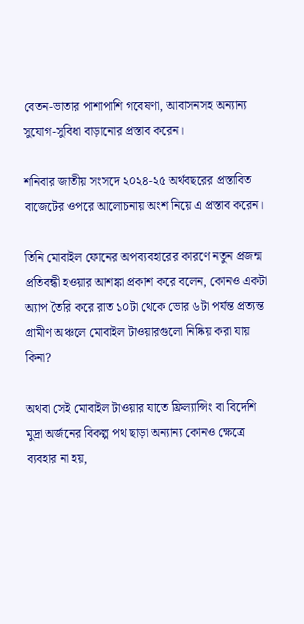বেতন-ভাতার পাশাপাশি গবেষণা, আবাসনসহ অন্যান্য সুযোগ-সুবিধা বাড়ানোর প্রস্তাব করেন।

শনিবার জাতীয় সংসদে ২০২৪-২৫ অর্থবছরের প্রস্তাবিত বাজেটের ওপরে আলোচনায় অংশ নিয়ে এ প্রস্তাব করেন।

তিনি মোবাইল ফোনের অপব্যবহারের কারণে নতুন প্রজন্ম প্রতিবন্ধী হওয়ার আশঙ্কা প্রকাশ করে বলেন, কোনও একটা অ্যাপ তৈরি করে রাত ১০টা থেকে ভোর ৬টা পর্যন্ত প্রত্যন্ত গ্রামীণ অঞ্চলে মোবাইল টাওয়ারগুলো নিষ্কিয় করা যায় কিনা?

অথবা সেই মোবাইল টাওয়ার যাতে ফ্রিল্যান্সিং বা বিদেশি মুদ্রা অর্জনের বিকল্প পথ ছাড়া অন্যান্য কোনও ক্ষেত্রে ব্যবহার না হয়,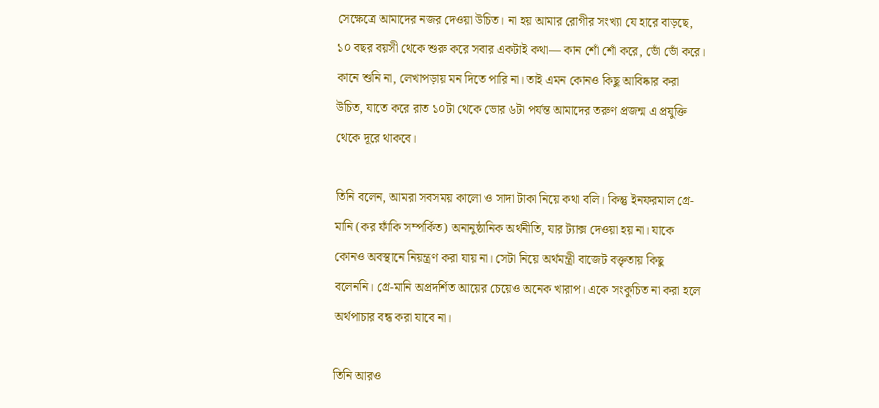সেক্ষেত্রে আমাদের নজর দেওয়া উচিত। না হয় আমার রোগীর সংখ্যা যে হারে বাড়ছে, ১০ বছর বয়সী থেকে শুরু করে সবার একটাই কথা— কান শোঁ শোঁ করে, ভোঁ ভোঁ করে। কানে শুনি না, লেখাপড়ায় মন দিতে পারি না। তাই এমন কোনও কিছু আবিষ্কার করা উচিত, যাতে করে রাত ১০টা থেকে ভোর ৬টা পর্যন্ত আমাদের তরুণ প্রজন্ম এ প্রযুক্তি থেকে দূরে থাকবে।

তিনি বলেন, আমরা সবসময় কালো ও সাদা টাকা নিয়ে কথা বলি। কিন্তু ইনফরমাল গ্রে-মানি (কর ফাঁকি সম্পর্কিত) অনানুষ্ঠানিক অর্থনীতি, যার ট্যাক্স দেওয়া হয় না। যাকে কোনও অবস্থানে নিয়ন্ত্রণ করা যায় না। সেটা নিয়ে অর্থমন্ত্রী বাজেট বক্তৃতায় কিছু বলেননি। গ্রে-মানি অপ্রদর্শিত আয়ের চেয়েও অনেক খারাপ। একে সংকুচিত না করা হলে অর্থপাচার বন্ধ করা যাবে না।

তিনি আরও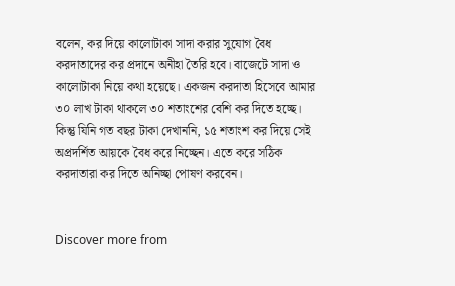বলেন, কর দিয়ে কালোটাকা সাদা করার সুযোগ বৈধ করদাতাদের কর প্রদানে অনীহা তৈরি হবে। বাজেটে সাদা ও কালোটাকা নিয়ে কথা হয়েছে। একজন করদাতা হিসেবে আমার ৩০ লাখ টাকা থাকলে ৩০ শতাংশের বেশি কর দিতে হচ্ছে। কিন্তু যিনি গত বছর টাকা দেখাননি, ১৫ শতাংশ কর দিয়ে সেই অপ্রদর্শিত আয়কে বৈধ করে নিচ্ছেন। এতে করে সঠিক করদাতারা কর দিতে অনিচ্ছা পোষণ করবেন।


Discover more from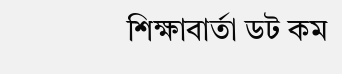শিক্ষাবার্তা ডট কম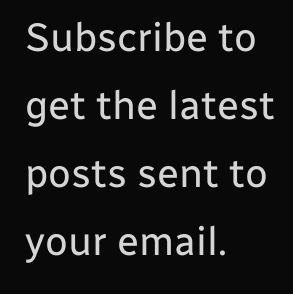Subscribe to get the latest posts sent to your email.